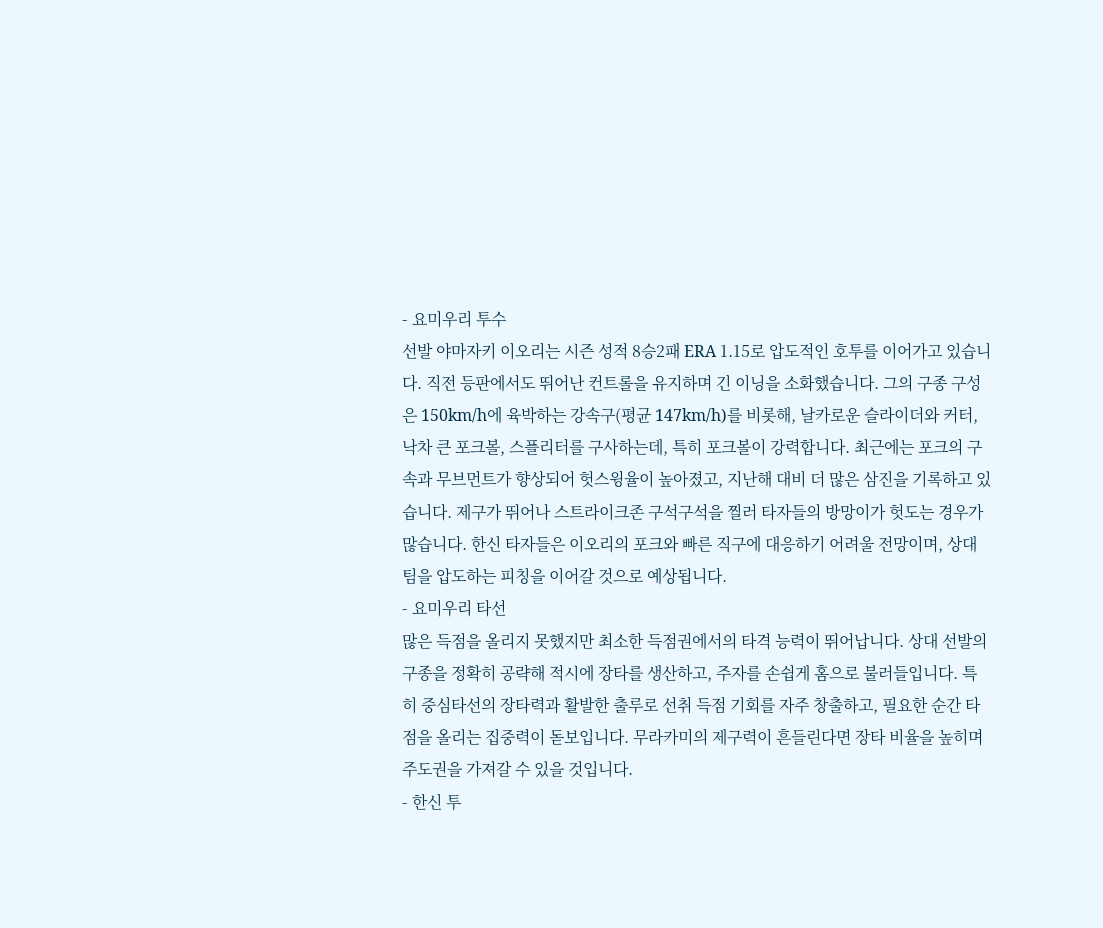- 요미우리 투수
선발 야마자키 이오리는 시즌 성적 8승2패 ERA 1.15로 압도적인 호투를 이어가고 있습니다. 직전 등판에서도 뛰어난 컨트롤을 유지하며 긴 이닝을 소화했습니다. 그의 구종 구성은 150km/h에 육박하는 강속구(평균 147km/h)를 비롯해, 날카로운 슬라이더와 커터, 낙차 큰 포크볼, 스플리터를 구사하는데, 특히 포크볼이 강력합니다. 최근에는 포크의 구속과 무브먼트가 향상되어 헛스윙율이 높아졌고, 지난해 대비 더 많은 삼진을 기록하고 있습니다. 제구가 뛰어나 스트라이크존 구석구석을 찔러 타자들의 방망이가 헛도는 경우가 많습니다. 한신 타자들은 이오리의 포크와 빠른 직구에 대응하기 어려울 전망이며, 상대 팀을 압도하는 피칭을 이어갈 것으로 예상됩니다.
- 요미우리 타선
많은 득점을 올리지 못했지만 최소한 득점권에서의 타격 능력이 뛰어납니다. 상대 선발의 구종을 정확히 공략해 적시에 장타를 생산하고, 주자를 손쉽게 홈으로 불러들입니다. 특히 중심타선의 장타력과 활발한 출루로 선취 득점 기회를 자주 창출하고, 필요한 순간 타점을 올리는 집중력이 돋보입니다. 무라카미의 제구력이 흔들린다면 장타 비율을 높히며 주도권을 가져갈 수 있을 것입니다.
- 한신 투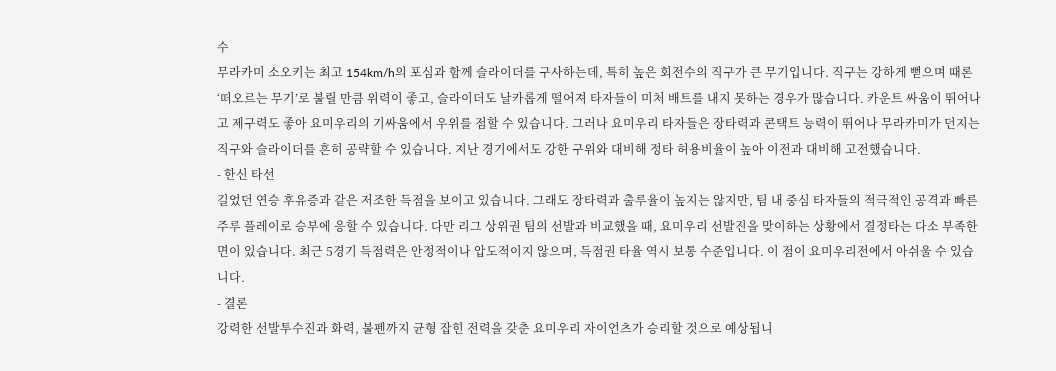수
무라카미 소오키는 최고 154km/h의 포심과 함께 슬라이더를 구사하는데, 특히 높은 회전수의 직구가 큰 무기입니다. 직구는 강하게 뻗으며 때론 ‘떠오르는 무기’로 불릴 만큼 위력이 좋고, 슬라이더도 날카롭게 떨어져 타자들이 미처 배트를 내지 못하는 경우가 많습니다. 카운트 싸움이 뛰어나고 제구력도 좋아 요미우리의 기싸움에서 우위를 점할 수 있습니다. 그러나 요미우리 타자들은 장타력과 콘택트 능력이 뛰어나 무라카미가 던지는 직구와 슬라이더를 흔히 공략할 수 있습니다. 지난 경기에서도 강한 구위와 대비해 정타 허용비율이 높아 이전과 대비해 고전했습니다.
- 한신 타선
길었던 연승 후유증과 같은 저조한 득점을 보이고 있습니다. 그래도 장타력과 출루율이 높지는 않지만, 팀 내 중심 타자들의 적극적인 공격과 빠른 주루 플레이로 승부에 응할 수 있습니다. 다만 리그 상위권 팀의 선발과 비교했을 때, 요미우리 선발진을 맞이하는 상황에서 결정타는 다소 부족한 면이 있습니다. 최근 5경기 득점력은 안정적이나 압도적이지 않으며, 득점권 타율 역시 보통 수준입니다. 이 점이 요미우리전에서 아쉬울 수 있습니다.
- 결론
강력한 선발투수진과 화력, 불펜까지 균형 잡힌 전력을 갖춘 요미우리 자이언츠가 승리할 것으로 예상됩니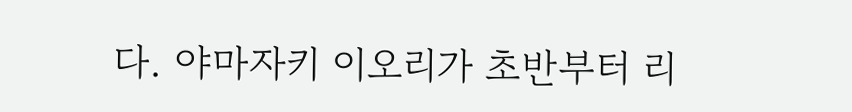다. 야마자키 이오리가 초반부터 리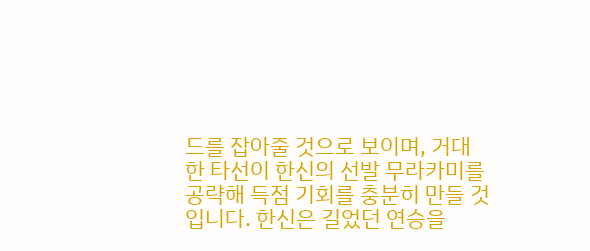드를 잡아줄 것으로 보이며, 거대한 타선이 한신의 선발 무라카미를 공략해 득점 기회를 충분히 만들 것입니다. 한신은 길었던 연승을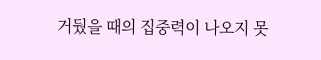거뒀을 때의 집중력이 나오지 못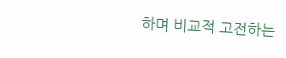하며 비교적 고전하는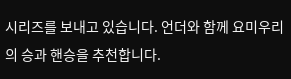시리즈를 보내고 있습니다. 언더와 함께 요미우리의 승과 핸승을 추천합니다.